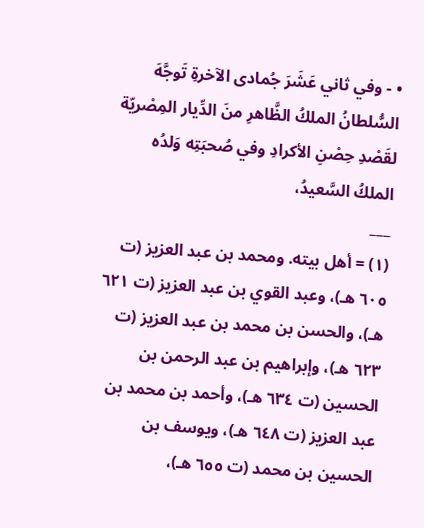• - وفي ثاني عَشَرَ جُمادى الآخرةِ تَوجَّهَ السُّلطانُ الملكُ الظَّاهرِ منَ الدِّيار المِصْريّة لقَصْدِ حِصْنِ الأكرادِ وفي صُحبَتِه وَلدُه الملكُ السَّعيدُ،
___
(١) = أهل بيته. ومحمد بن عبد العزيز (ت ٦٠٥ هـ)، وعبد القوي بن عبد العزيز (ت ٦٢١ هـ)، والحسن بن محمد بن عبد العزيز (ت ٦٢٣ هـ)، وإبراهيم بن عبد الرحمن بن الحسين (ت ٦٣٤ هـ)، وأحمد بن محمد بن عبد العزيز (ت ٦٤٨ هـ)، ويوسف بن الحسين بن محمد (ت ٦٥٥ هـ)،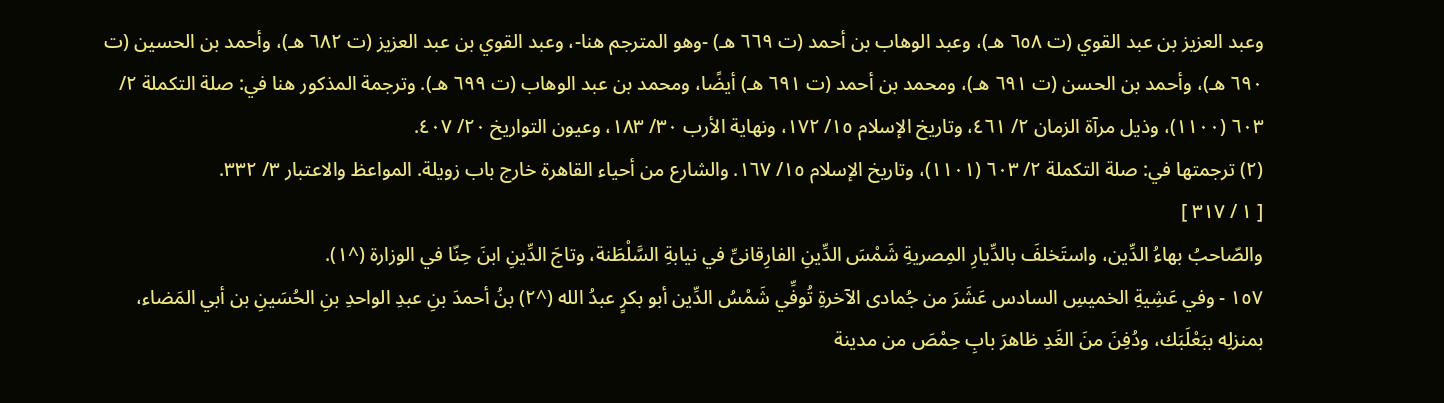وعبد العزيز بن عبد القوي (ت ٦٥٨ هـ)، وعبد الوهاب بن أحمد (ت ٦٦٩ هـ) -وهو المترجم هنا-، وعبد القوي بن عبد العزيز (ت ٦٨٢ هـ)، وأحمد بن الحسين (ت ٦٩٠ هـ)، وأحمد بن الحسن (ت ٦٩١ هـ)، ومحمد بن أحمد (ت ٦٩١ هـ) أيضًا، ومحمد بن عبد الوهاب (ت ٦٩٩ هـ). وترجمة المذكور هنا في: صلة التكملة ٢/ ٦٠٣ (١١٠٠)، وذيل مرآة الزمان ٢/ ٤٦١، وتاريخ الإسلام ١٥/ ١٧٢، ونهاية الأرب ٣٠/ ١٨٣، وعيون التواريخ ٢٠/ ٤٠٧.
(٢) ترجمتها في: صلة التكملة ٢/ ٦٠٣ (١١٠١)، وتاريخ الإسلام ١٥/ ١٦٧. والشارع من أحياء القاهرة خارج باب زويلة. المواعظ والاعتبار ٣/ ٣٣٢.
[ ١ / ٣١٧ ]
والصّاحبُ بهاءُ الدِّين، واستَخلفَ بالدِّيارِ المِصريةِ شَمْسَ الدِّينِ الفارِقانىِّ في نيابةِ السَّلْطَنة، وتاجَ الدِّينِ ابنَ حِنّا في الوزارة (^١).
١٥٧ - وفي عَشِيةِ الخميسِ السادس عَشَرَ من جُمادى الآخرةِ تُوفِّي شَمْسُ الدِّين أبو بكرٍ عبدُ الله (^٢) بنُ أحمدَ بنِ عبدِ الواحدِ بنِ الحُسَينِ بن أبي المَضاء، بمنزلِه ببَعْلَبَك، ودُفِنَ منَ الغَدِ ظاهرَ بابِ حِمْصَ من مدينة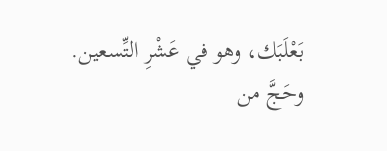بَعْلَبَك، وهو في عَشْرِ التِّسعين.
وحَجَّ من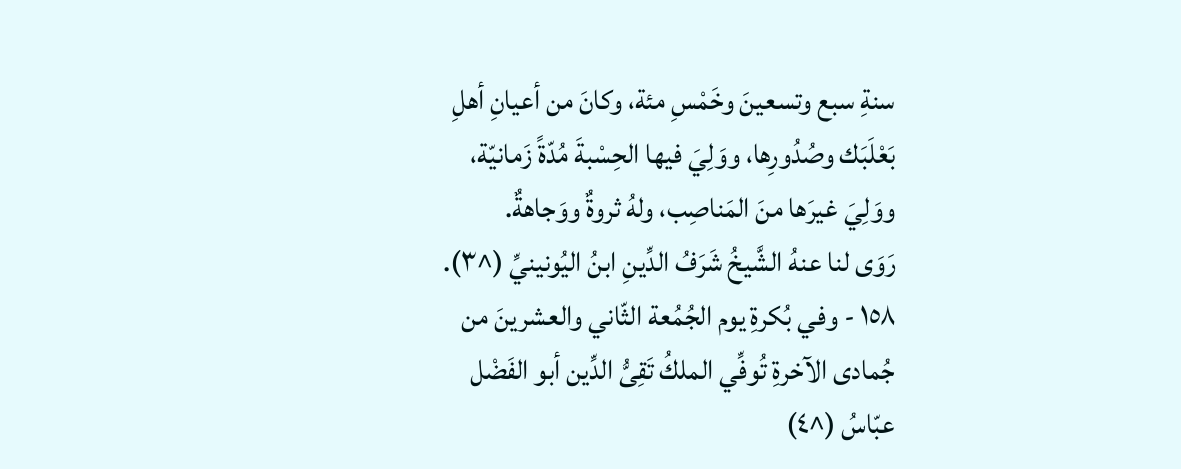سنةِ سبع وتسعينَ وخَمْسِ مئة، وكانَ من أعيانِ أهلِ بَعْلَبَك وصُدُورِها، ووَلِيَ فيها الحِسْبةَ مُدّةً زَمانيّة، ووَلِيَ غيرَها منَ المَناصِب، ولهُ ثروةٌ ووَجاهةٌ.
رَوَى لنا عنهُ الشَّيخُ شَرَفُ الدِّينِ ابنُ اليُونينيِّ (^٣).
١٥٨ - وفي بُكرةِ يوم الجُمُعة الثّاني والعشرينَ من جُمادى الآخرةِ تُوفِّي الملكُ تَقِىُّ الدِّين أبو الفَضْل عبّاسُ (^٤)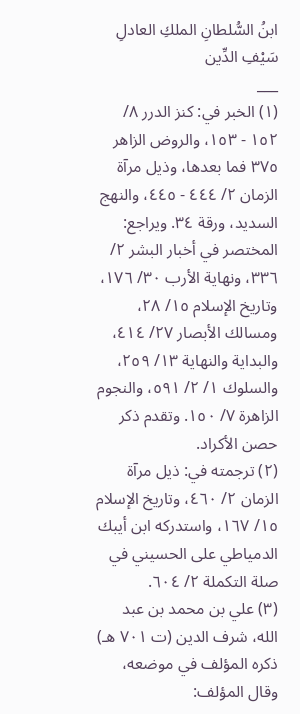ابنُ السُّلطانِ الملكِ العادلِ سَيْفِ الدِّين
___
(١) الخبر في: كنز الدرر ٨/ ١٥٢ - ١٥٣، والروض الزاهر ٣٧٥ فما بعدها، وذيل مرآة الزمان ٢/ ٤٤٤ - ٤٤٥، والنهج السديد، ورقة ٣٤. ويراجع: المختصر في أخبار البشر ٢/ ٣٣٦، ونهاية الأرب ٣٠/ ١٧٦، وتاريخ الإسلام ١٥/ ٢٨، ومسالك الأبصار ٢٧/ ٤١٤، والبداية والنهاية ١٣/ ٢٥٩، والسلوك ١/ ٢/ ٥٩١، والنجوم الزاهرة ٧/ ١٥٠. وتقدم ذكر حصن الأكراد.
(٢) ترجمته في: ذيل مرآة الزمان ٢/ ٤٦٠، وتاريخ الإسلام ١٥/ ١٦٧، واستدركه ابن أيبك الدمياطي على الحسيني في صلة التكملة ٢/ ٦٠٤.
(٣) علي بن محمد بن عبد الله، شرف الدين (ت ٧٠١ هـ) ذكره المؤلف في موضعه، وقال المؤلف: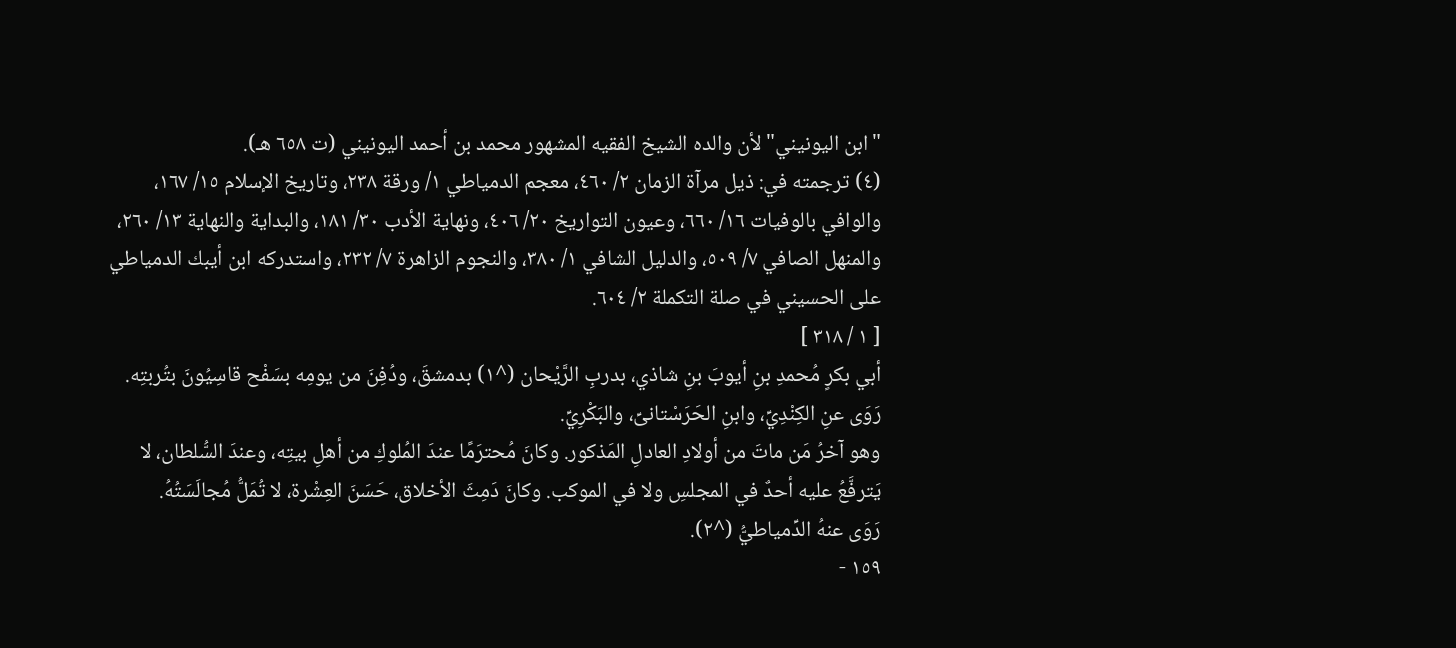"ابن اليونيني" لأن والده الشيخ الفقيه المشهور محمد بن أحمد اليونيني (ت ٦٥٨ هـ).
(٤) ترجمته في: ذيل مرآة الزمان ٢/ ٤٦٠، معجم الدمياطي ١/ ورقة ٢٣٨، وتاريخ الإسلام ١٥/ ١٦٧، والوافي بالوفيات ١٦/ ٦٦٠، وعيون التواريخ ٢٠/ ٤٠٦، ونهاية الأدب ٣٠/ ١٨١، والبداية والنهاية ١٣/ ٢٦٠، والمنهل الصافي ٧/ ٥٠٩، والدليل الشافي ١/ ٣٨٠، والنجوم الزاهرة ٧/ ٢٣٢، واستدركه ابن أيبك الدمياطي على الحسيني في صلة التكملة ٢/ ٦٠٤.
[ ١ / ٣١٨ ]
أبي بكرٍ مُحمدِ بنِ أيوبَ بنِ شاذي، بدربِ الرَّيْحان (^١) بدمشقَ، ودُفِنَ من يومِه بسَفْح قاسِيُونَ بتُربتِه.
رَوَى عنِ الكِنْدِيِّ، وابنِ الحَرَسْتانىِّ، والبَكْرِيِّ.
وهو آخرُ مَن ماتَ من أولادِ العادلِ المَذكور. وكانَ مُحترَمًا عندَ المُلوكِ من أهلِ بيتِه، وعندَ السُّلطان، لا يَترفَّعُ عليه أحدٌ في المجلسِ ولا في الموكب. وكانَ دَمِثَ الأخلاق، حَسَنَ العِشْرة، لا تُمَلُّ مُجالَسَتُهُ.
رَوَى عنهُ الدِّمياطيُّ (^٢).
١٥٩ -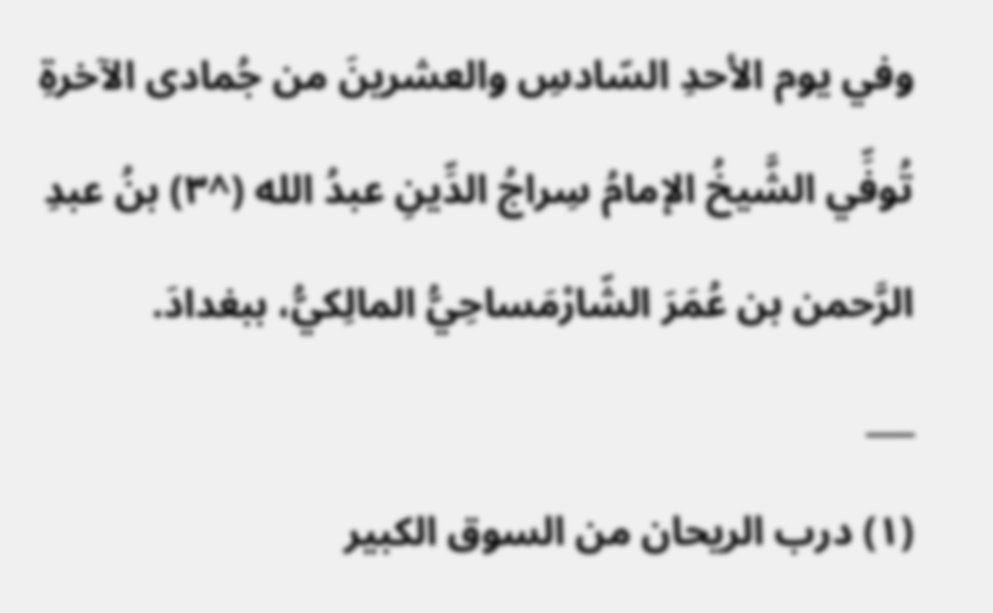وفي يوم الأحدِ السّادسِ والعشرينَ من جُمادى الآخرةِ تُوفِّي الشَّيخُ الإمامُ سِراجُ الدِّينِ عبدُ الله (^٣) بنُ عبدِ الرَّحمن بن عُمَرَ الشّارْمَساحِيُّ المالِكيُّ، ببغدادَ.
___
(١) درب الريحان من السوق الكبير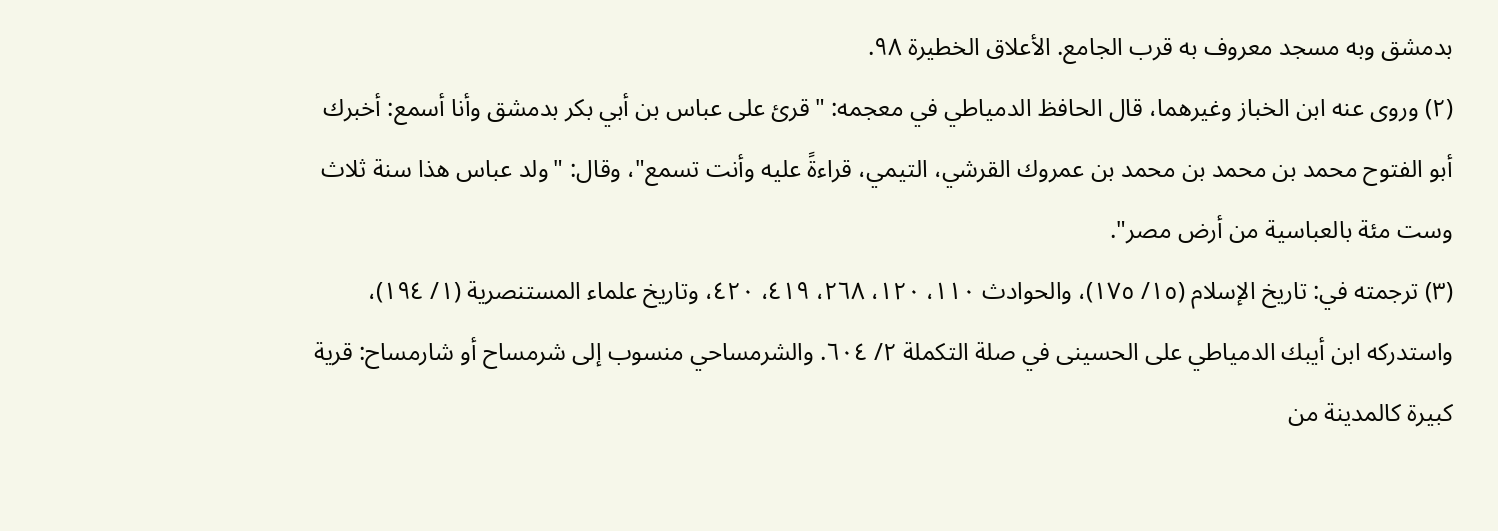بدمشق وبه مسجد معروف به قرب الجامع. الأعلاق الخطيرة ٩٨.
(٢) وروى عنه ابن الخباز وغيرهما، قال الحافظ الدمياطي في معجمه: "قرئ على عباس بن أبي بكر بدمشق وأنا أسمع: أخبرك أبو الفتوح محمد بن محمد بن محمد بن عمروك القرشي، التيمي، قراءةً عليه وأنت تسمع"، وقال: "ولد عباس هذا سنة ثلاث وست مئة بالعباسية من أرض مصر".
(٣) ترجمته في: تاريخ الإسلام (١٥/ ١٧٥)، والحوادث ١١٠، ١٢٠، ٢٦٨، ٤١٩، ٤٢٠، وتاريخ علماء المستنصرية (١/ ١٩٤)، واستدركه ابن أيبك الدمياطي على الحسينى في صلة التكملة ٢/ ٦٠٤. والشرمساحي منسوب إلى شرمساح أو شارمساح: قرية كبيرة كالمدينة من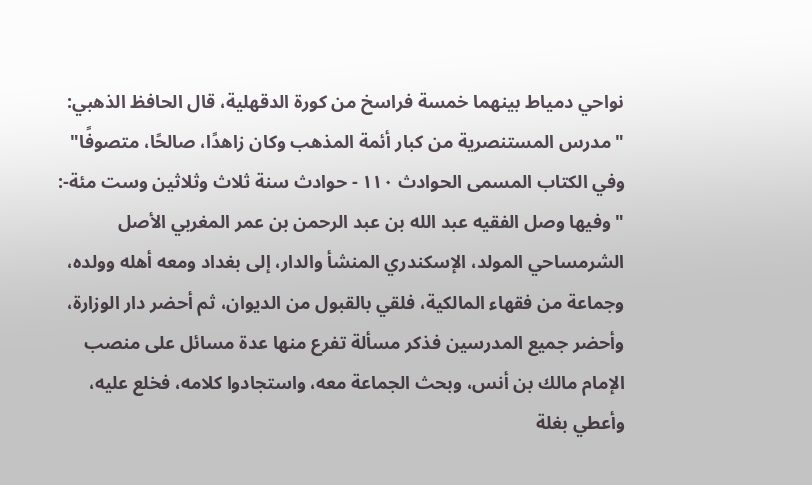نواحي دمياط بينهما خمسة فراسخ من كورة الدقهلية، قال الحافظ الذهبي: "مدرس المستنصرية من كبار أئمة المذهب وكان زاهدًا، صالحًا، متصوفًا" وفي الكتاب المسمى الحوادث ١١٠ - حوادث سنة ثلاث وثلاثين وست مئة-: "وفيها وصل الفقيه عبد الله بن عبد الرحمن بن عمر المغربي الأصل الشرمساحي المولد، الإسكندري المنشأ والدار، إلى بغداد ومعه أهله وولده، وجماعة من فقهاء المالكية، فلقي بالقبول من الديوان، ثم أحضر دار الوزارة، وأحضر جميع المدرسين فذكر مسألة تفرع منها عدة مسائل على منصب الإمام مالك بن أنس، وبحث الجماعة معه، واستجادوا كلامه، فخلع عليه، وأعطي بغلة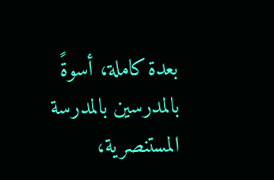بعدة كاملة، أسوةً بالمدرسين بالمدرسة المستنصرية،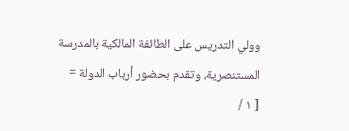وولي التدريس على الطائفة المالكية بالمدرسة المستنصرية، وتقدم بحضور أرباب الدولة =
[ ١ /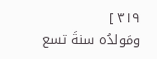٣١٩ ]
ومَولدُه سنةَ تسع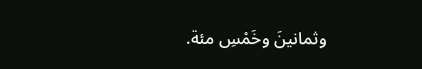وثمانينَ وخَمْسِ مئة.